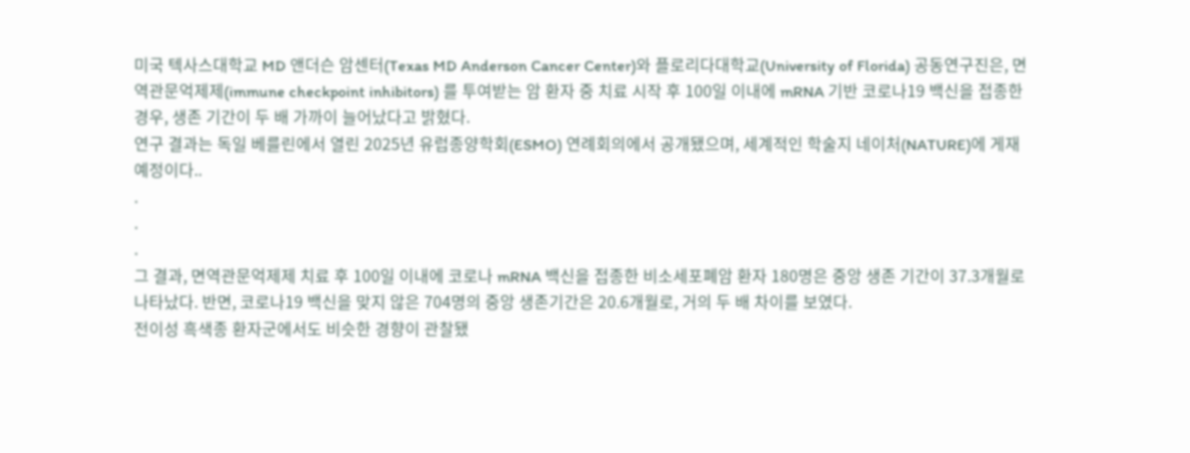미국 텍사스대학교 MD 앤더슨 암센터(Texas MD Anderson Cancer Center)와 플로리다대학교(University of Florida) 공동연구진은, 면역관문억제제(immune checkpoint inhibitors) 를 투여받는 암 환자 중 치료 시작 후 100일 이내에 mRNA 기반 코로나19 백신을 접종한 경우, 생존 기간이 두 배 가까이 늘어났다고 밝혔다.
연구 결과는 독일 베를린에서 열린 2025년 유럽종양학회(ESMO) 연례회의에서 공개됐으며, 세계적인 학술지 네이처(NATURE)에 게재 예정이다..
.
.
.
그 결과, 면역관문억제제 치료 후 100일 이내에 코로나 mRNA 백신을 접종한 비소세포폐암 환자 180명은 중앙 생존 기간이 37.3개월로 나타났다. 반면, 코로나19 백신을 맞지 않은 704명의 중앙 생존기간은 20.6개월로, 거의 두 배 차이를 보였다.
전이성 흑색종 환자군에서도 비슷한 경향이 관찰됐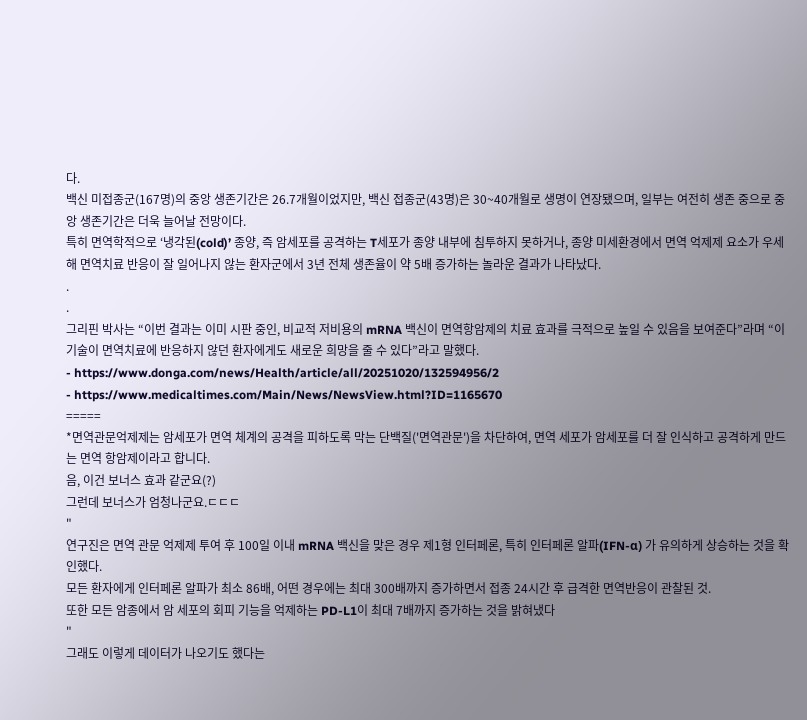다.
백신 미접종군(167명)의 중앙 생존기간은 26.7개월이었지만, 백신 접종군(43명)은 30~40개월로 생명이 연장됐으며, 일부는 여전히 생존 중으로 중앙 생존기간은 더욱 늘어날 전망이다.
특히 면역학적으로 ‘냉각된(cold)’ 종양, 즉 암세포를 공격하는 T세포가 종양 내부에 침투하지 못하거나, 종양 미세환경에서 면역 억제제 요소가 우세해 면역치료 반응이 잘 일어나지 않는 환자군에서 3년 전체 생존율이 약 5배 증가하는 놀라운 결과가 나타났다.
.
.
그리핀 박사는 “이번 결과는 이미 시판 중인, 비교적 저비용의 mRNA 백신이 면역항암제의 치료 효과를 극적으로 높일 수 있음을 보여준다”라며 “이 기술이 면역치료에 반응하지 않던 환자에게도 새로운 희망을 줄 수 있다”라고 말했다.
- https://www.donga.com/news/Health/article/all/20251020/132594956/2
- https://www.medicaltimes.com/Main/News/NewsView.html?ID=1165670
=====
*면역관문억제제는 암세포가 면역 체계의 공격을 피하도록 막는 단백질('면역관문')을 차단하여, 면역 세포가 암세포를 더 잘 인식하고 공격하게 만드는 면역 항암제이라고 합니다.
음, 이건 보너스 효과 같군요(?)
그런데 보너스가 엄청나군요.ㄷㄷㄷ
"
연구진은 면역 관문 억제제 투여 후 100일 이내 mRNA 백신을 맞은 경우 제1형 인터페론, 특히 인터페론 알파(IFN-α) 가 유의하게 상승하는 것을 확인했다.
모든 환자에게 인터페론 알파가 최소 86배, 어떤 경우에는 최대 300배까지 증가하면서 접종 24시간 후 급격한 면역반응이 관찰된 것.
또한 모든 암종에서 암 세포의 회피 기능을 억제하는 PD-L1이 최대 7배까지 증가하는 것을 밝혀냈다
"
그래도 이렇게 데이터가 나오기도 했다는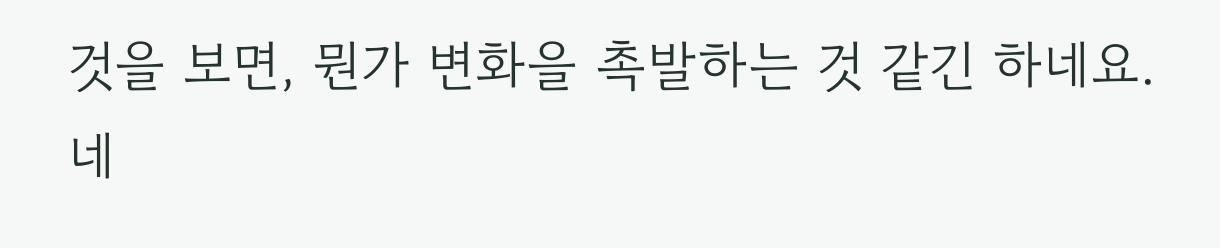것을 보면, 뭔가 변화을 촉발하는 것 같긴 하네요.
네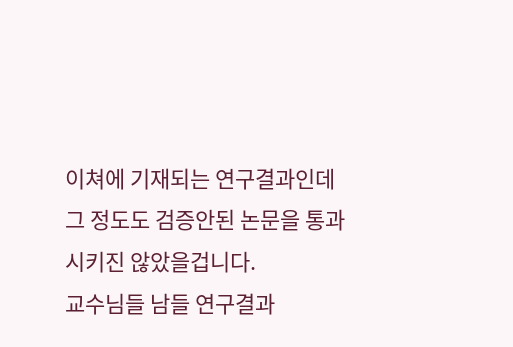이쳐에 기재되는 연구결과인데 그 정도도 검증안된 논문을 통과시키진 않았을겁니다.
교수님들 남들 연구결과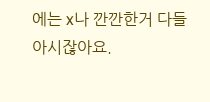에는 x나 깐깐한거 다들 아시잖아요.